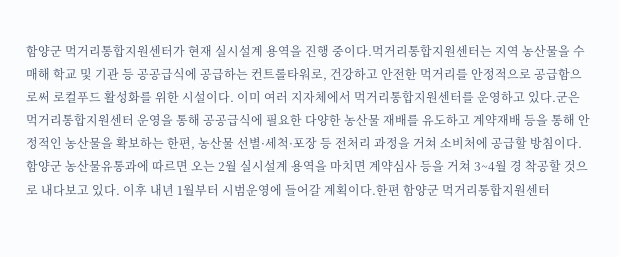함양군 먹거리통합지원센터가 현재 실시설계 용역을 진행 중이다.먹거리통합지원센터는 지역 농산물을 수매해 학교 및 기관 등 공공급식에 공급하는 컨트롤타워로, 건강하고 안전한 먹거리를 안정적으로 공급함으로써 로컬푸드 활성화를 위한 시설이다. 이미 여러 지자체에서 먹거리통합지원센터를 운영하고 있다.군은 먹거리통합지원센터 운영을 통해 공공급식에 필요한 다양한 농산물 재배를 유도하고 계약재배 등을 통해 안정적인 농산물을 확보하는 한편, 농산물 선별·세척·포장 등 전처리 과정을 거쳐 소비처에 공급할 방침이다.함양군 농산물유통과에 따르면 오는 2월 실시설계 용역을 마치면 계약심사 등을 거쳐 3~4월 경 착공할 것으로 내다보고 있다. 이후 내년 1월부터 시범운영에 들어갈 계획이다.한편 함양군 먹거리통합지원센터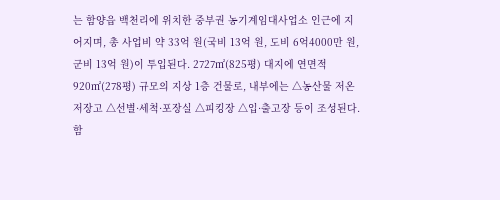는 함양읍 백천리에 위치한 중부권 농기계임대사업소 인근에 지어지며, 총 사업비 약 33억 원(국비 13억 원, 도비 6억4000만 원, 군비 13억 원)이 투입된다. 2727㎡(825평) 대지에 연면적 920㎡(278평) 규모의 지상 1층 건물로, 내부에는 △농산물 저온저장고 △선별·세척·포장실 △피킹장 △입·출고장 등이 조성된다.함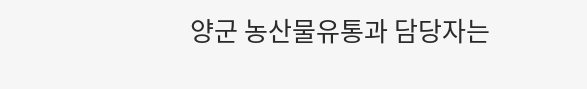양군 농산물유통과 담당자는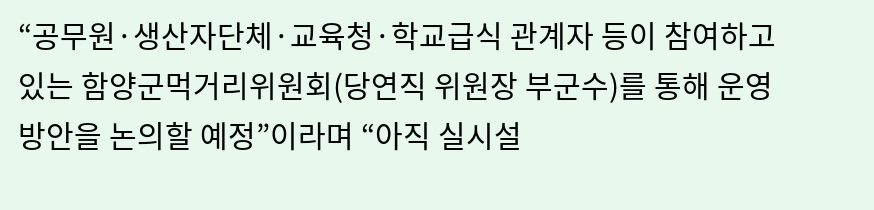“공무원·생산자단체·교육청·학교급식 관계자 등이 참여하고 있는 함양군먹거리위원회(당연직 위원장 부군수)를 통해 운영 방안을 논의할 예정”이라며 “아직 실시설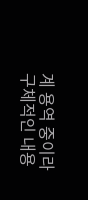계 용역 중이라 구체적인 내용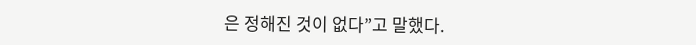은 정해진 것이 없다”고 말했다.